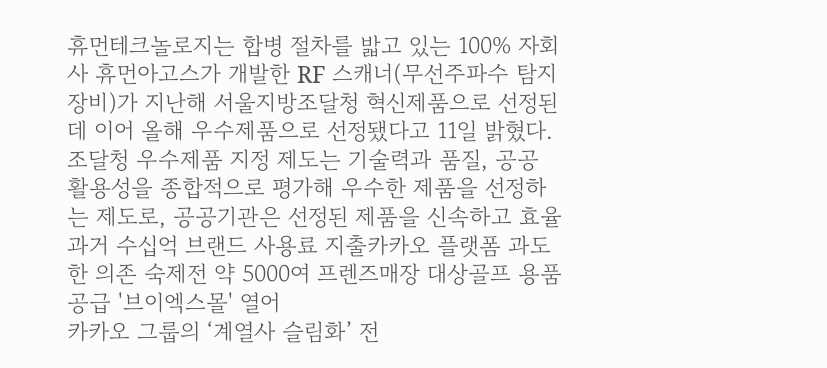휴먼테크놀로지는 합병 절차를 밟고 있는 100% 자회사 휴먼아고스가 개발한 RF 스캐너(무선주파수 탐지장비)가 지난해 서울지방조달청 혁신제품으로 선정된 데 이어 올해 우수제품으로 선정됐다고 11일 밝혔다.
조달청 우수제품 지정 제도는 기술력과 품질, 공공 활용성을 종합적으로 평가해 우수한 제품을 선정하는 제도로, 공공기관은 선정된 제품을 신속하고 효율
과거 수십억 브랜드 사용료 지출카카오 플랫폼 과도한 의존 숙제전 약 5000여 프렌즈매장 대상골프 용품 공급 '브이엑스몰' 열어
카카오 그룹의 ‘계열사 슬림화’ 전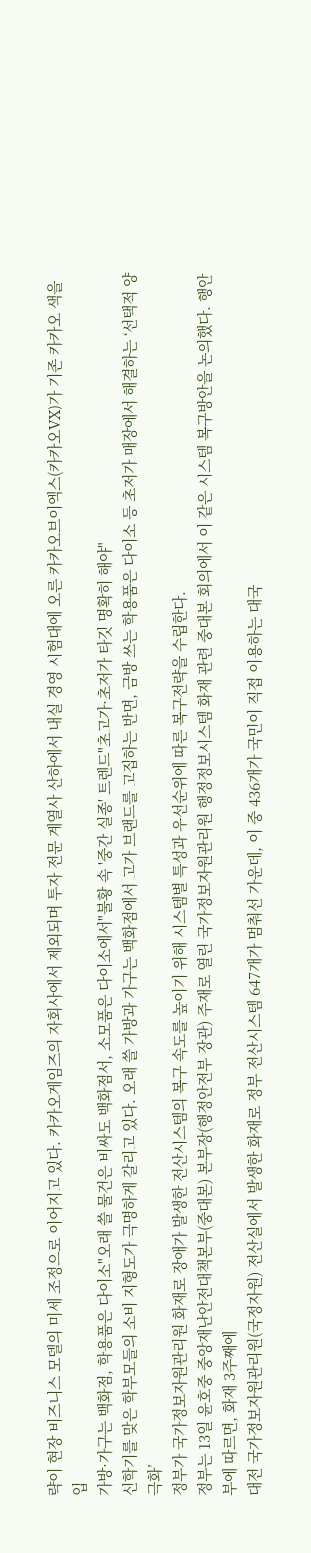략이 현장 비즈니스 모델의 미세 조정으로 이어지고 있다. 카카오게임즈의 자회사에서 제외되며 투자 전문 계열사 산하에서 내실 경영 시험대에 오른 카카오브이엑스(카카오VX)가 기존 카카오 색을 입
가방·가구는 백화점, 학용품은 다이소"오래 쓸 물건은 비싸도 백화점서, 소모품은 다이소에서"불황 속 '중간 실종' 트렌드"초고가·초저가 타깃 명확히 해야"
신학기를 맞은 학부모들의 소비 지형도가 극명하게 갈리고 있다. 오래 쓸 가방과 가구는 백화점에서 고가 브랜드를 고집하는 반면, 금방 쓰는 학용품은 다이소 등 초저가 매장에서 해결하는 ‘선택적 양극화’
정부가 국가정보자원관리원 화재로 장애가 발생한 전산시스템의 복구 속도를 높이기 위해 시스템별 특성과 우선순위에 따른 복구전략을 수립한다.
정부는 13일 윤호중 중앙재난안전대책본부(중대본) 본부장(행정안전부 장관) 주재로 열린 국가정보자원관리원 행정정보시스템 화재 관련 중대본 회의에서 이 같은 시스템 복구방안을 논의했다. 행안부에 따르면, 화재 3주째에
대전 국가정보자원관리원(국정자원) 전산실에서 발생한 화재로 정부 전산시스템 647개가 멈춰선 가운데, 이 중 436개가 국민이 직접 이용하는 대국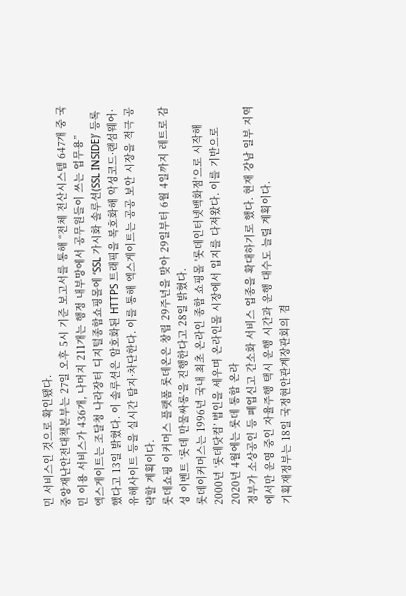민 서비스인 것으로 확인됐다.
중앙재난안전대책본부는 27일 오후 5시 기준 보고서를 통해 “전체 전산시스템 647개 중 국민 이용 서비스가 436개, 나머지 211개는 행정 내부망에서 공무원들이 쓰는 업무용”
엑스게이트는 조달청 나라장터 디지털종합쇼핑몰에 ‘SSL 가시화 솔루션(SSL INSIDE)’ 등록했다고 13일 밝혔다. 이 솔루션은 암호화된 HTTPS 트래픽을 복호화해 악성코드·랜섬웨어·유해사이트 등을 실시간 탐지·차단한다. 이를 통해 엑스게이트는 공공 보안 시장을 적극 공략할 계획이다.
롯데쇼핑 이커머스 플랫폼 롯데온은 창립 29주년을 맞아 29일부터 6월 4일까지 레트로 감성 이벤트 ‘롯데 만물싸롱’을 진행한다고 28일 밝혔다.
롯데이커머스는 1996년 국내 최초 온라인 종합 쇼핑몰 '롯데인터넷백화점'으로 시작해 2000년 ‘롯데닷컴’ 법인을 세우며 온라인몰 시장에서 입지를 다져왔다. 이를 기반으로 2020년 4월에는 롯데 통합 온라
정부가 소상공인 등 폐업신고 간소화 서비스 업종을 확대하기로 했다. 현재 강남 일부 지역에서만 운영 중인 자율주행 택시 운행 시간과 운행 대수도 늘릴 계획이다.
기획재정부는 18일 국정현안관계장관회의 겸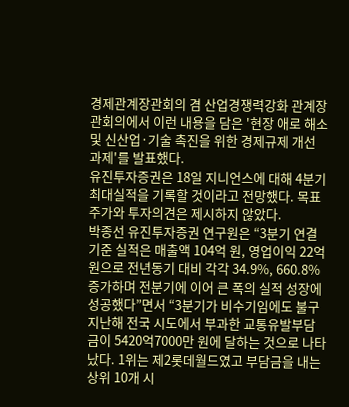경제관계장관회의 겸 산업경쟁력강화 관계장관회의에서 이런 내용을 담은 '현장 애로 해소 및 신산업·기술 촉진을 위한 경제규제 개선 과제'를 발표했다.
유진투자증권은 18일 지니언스에 대해 4분기 최대실적을 기록할 것이라고 전망했다. 목표주가와 투자의견은 제시하지 않았다.
박종선 유진투자증권 연구원은 “3분기 연결 기준 실적은 매출액 104억 원, 영업이익 22억 원으로 전년동기 대비 각각 34.9%, 660.8% 증가하며 전분기에 이어 큰 폭의 실적 성장에 성공했다”면서 “3분기가 비수기임에도 불구
지난해 전국 시도에서 부과한 교통유발부담금이 5420억7000만 원에 달하는 것으로 나타났다. 1위는 제2롯데월드였고 부담금을 내는 상위 10개 시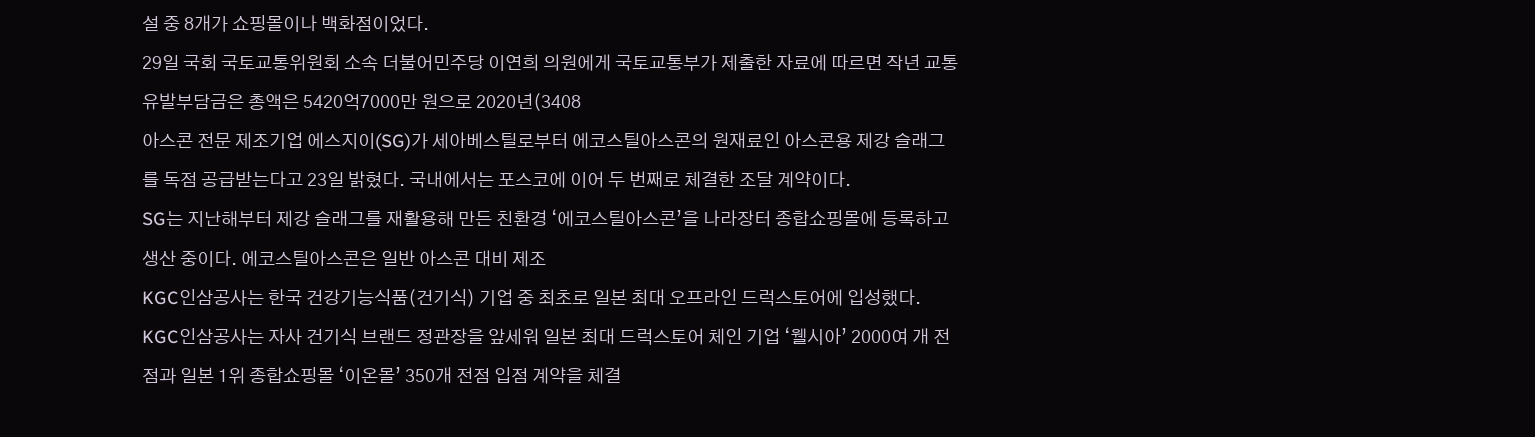설 중 8개가 쇼핑몰이나 백화점이었다.
29일 국회 국토교통위원회 소속 더불어민주당 이연희 의원에게 국토교통부가 제출한 자료에 따르면 작년 교통유발부담금은 총액은 5420억7000만 원으로 2020년(3408
아스콘 전문 제조기업 에스지이(SG)가 세아베스틸로부터 에코스틸아스콘의 원재료인 아스콘용 제강 슬래그를 독점 공급받는다고 23일 밝혔다. 국내에서는 포스코에 이어 두 번째로 체결한 조달 계약이다.
SG는 지난해부터 제강 슬래그를 재활용해 만든 친환경 ‘에코스틸아스콘’을 나라장터 종합쇼핑몰에 등록하고 생산 중이다. 에코스틸아스콘은 일반 아스콘 대비 제조
KGC인삼공사는 한국 건강기능식품(건기식) 기업 중 최초로 일본 최대 오프라인 드럭스토어에 입성했다.
KGC인삼공사는 자사 건기식 브랜드 정관장을 앞세워 일본 최대 드럭스토어 체인 기업 ‘웰시아’ 2000여 개 전점과 일본 1위 종합쇼핑몰 ‘이온몰’ 350개 전점 입점 계약을 체결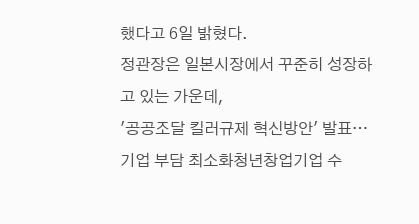했다고 6일 밝혔다.
정관장은 일본시장에서 꾸준히 성장하고 있는 가운데,
'공공조달 킬러규제 혁신방안' 발표…기업 부담 최소화청년창업기업 수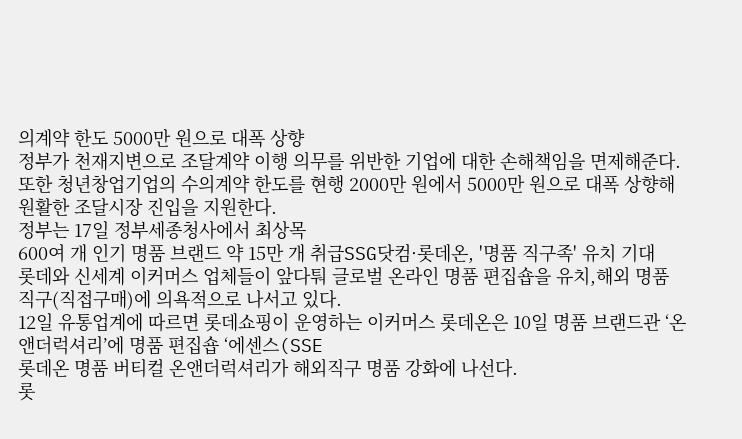의계약 한도 5000만 원으로 대폭 상향
정부가 천재지변으로 조달계약 이행 의무를 위반한 기업에 대한 손해책임을 면제해준다.
또한 청년창업기업의 수의계약 한도를 현행 2000만 원에서 5000만 원으로 대폭 상향해 원활한 조달시장 진입을 지원한다.
정부는 17일 정부세종청사에서 최상목
600여 개 인기 명품 브랜드 약 15만 개 취급SSG닷컴·롯데온, '명품 직구족' 유치 기대
롯데와 신세계 이커머스 업체들이 앞다퉈 글로벌 온라인 명품 편집숍을 유치,해외 명품 직구(직접구매)에 의욕적으로 나서고 있다.
12일 유통업계에 따르면 롯데쇼핑이 운영하는 이커머스 롯데온은 10일 명품 브랜드관 ‘온앤더럭셔리’에 명품 편집숍 ‘에센스(SSE
롯데온 명품 버티컬 온앤더럭셔리가 해외직구 명품 강화에 나선다.
롯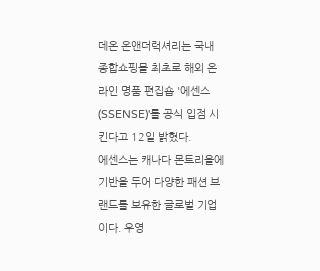데온 온앤더럭셔리는 국내 종합쇼핑몰 최초로 해외 온라인 명품 편집숍 '에센스(SSENSE)'를 공식 입점 시킨다고 12일 밝혔다.
에센스는 캐나다 몬트리올에 기반을 두어 다양한 패션 브랜드를 보유한 글로벌 기업이다. 우영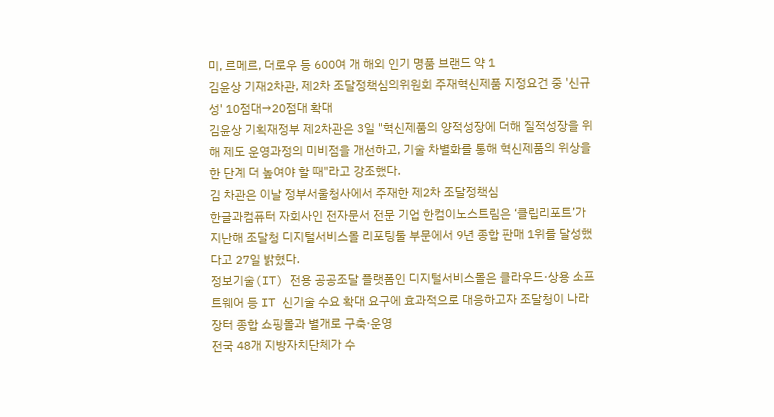미, 르메르, 더로우 등 600여 개 해외 인기 명품 브랜드 약 1
김윤상 기재2차관, 제2차 조달정책심의위원회 주재혁신제품 지정요건 중 '신규성' 10점대→20점대 확대
김윤상 기획재정부 제2차관은 3일 "혁신제품의 양적성장에 더해 질적성장을 위해 제도 운영과정의 미비점을 개선하고, 기술 차별화를 통해 혁신제품의 위상을 한 단계 더 높여야 할 때"라고 강조했다.
김 차관은 이날 정부서울청사에서 주재한 제2차 조달정책심
한글과컴퓨터 자회사인 전자문서 전문 기업 한컴이노스트림은 ‘클립리포트’가 지난해 조달청 디지털서비스몰 리포팅툴 부문에서 9년 종합 판매 1위를 달성했다고 27일 밝혔다.
정보기술(IT) 전용 공공조달 플랫폼인 디지털서비스몰은 클라우드·상용 소프트웨어 등 IT 신기술 수요 확대 요구에 효과적으로 대응하고자 조달청이 나라장터 종합 쇼핑몰과 별개로 구축·운영
전국 48개 지방자치단체가 수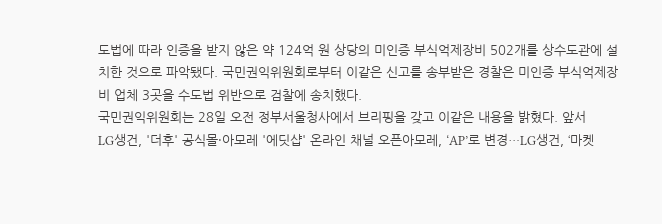도법에 따라 인증을 받지 않은 약 124억 원 상당의 미인증 부식억제장비 502개를 상수도관에 설치한 것으로 파악됐다. 국민권익위원회로부터 이같은 신고를 송부받은 경찰은 미인증 부식억제장비 업체 3곳을 수도법 위반으로 검찰에 송치했다.
국민권익위원회는 28일 오전 정부서울청사에서 브리핑을 갖고 이같은 내용을 밝혔다. 앞서
LG생건, '더후' 공식몰·아모레 '에딧샵' 온라인 채널 오픈아모레, ‘AP’로 변경…LG생건, ‘마켓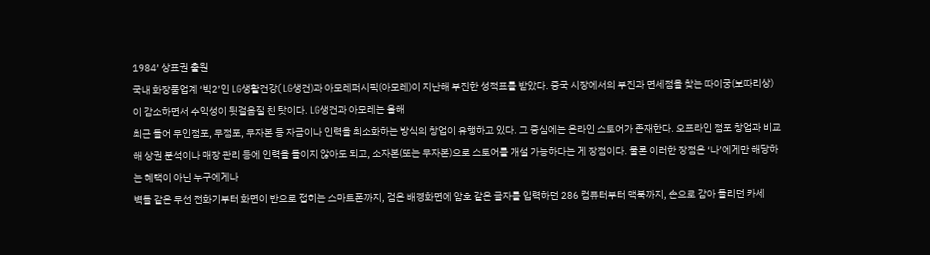1984’ 상표권 출원
국내 화장품업계 ‘빅2’인 LG생활건강(LG생건)과 아모레퍼시픽(아모레)이 지난해 부진한 성적표를 받았다. 중국 시장에서의 부진과 면세점을 찾는 따이궁(보따리상)이 감소하면서 수익성이 뒷걸음질 친 탓이다. LG생건과 아모레는 올해
최근 들어 무인점포, 무점포, 무자본 등 자금이나 인력을 최소화하는 방식의 창업이 유행하고 있다. 그 중심에는 온라인 스토어가 존재한다. 오프라인 점포 창업과 비교해 상권 분석이나 매장 관리 등에 인력을 들이지 않아도 되고, 소자본(또는 무자본)으로 스토어를 개설 가능하다는 게 장점이다. 물론 이러한 장점은 ‘나’에게만 해당하는 혜택이 아닌 누구에게나
벽돌 같은 무선 전화기부터 화면이 반으로 접히는 스마트폰까지, 검은 배경화면에 암호 같은 글자를 입력하던 286 컴퓨터부터 맥북까지, 손으로 감아 돌리던 카세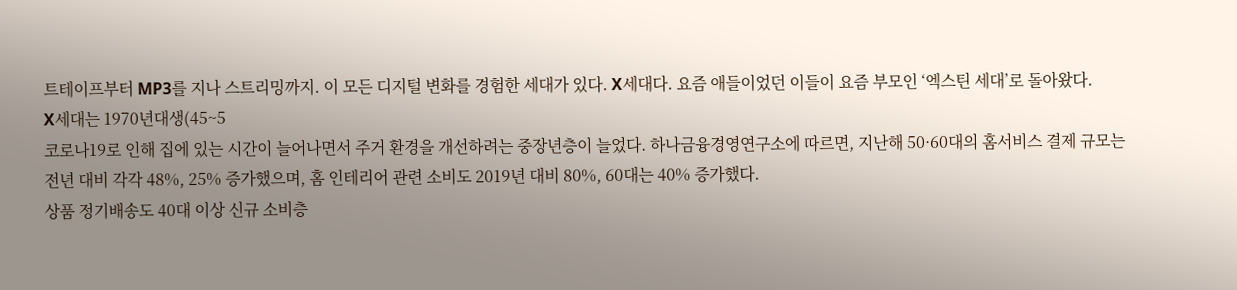트테이프부터 MP3를 지나 스트리밍까지. 이 모든 디지털 변화를 경험한 세대가 있다. X세대다. 요즘 애들이었던 이들이 요즘 부모인 ‘엑스틴 세대’로 돌아왔다.
X세대는 1970년대생(45~5
코로나19로 인해 집에 있는 시간이 늘어나면서 주거 환경을 개선하려는 중장년층이 늘었다. 하나금융경영연구소에 따르면, 지난해 50·60대의 홈서비스 결제 규모는 전년 대비 각각 48%, 25% 증가했으며, 홈 인테리어 관련 소비도 2019년 대비 80%, 60대는 40% 증가했다.
상품 정기배송도 40대 이상 신규 소비층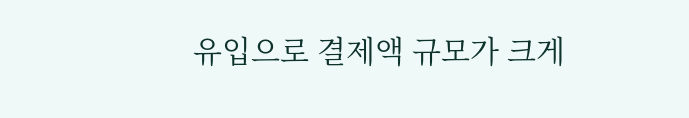유입으로 결제액 규모가 크게